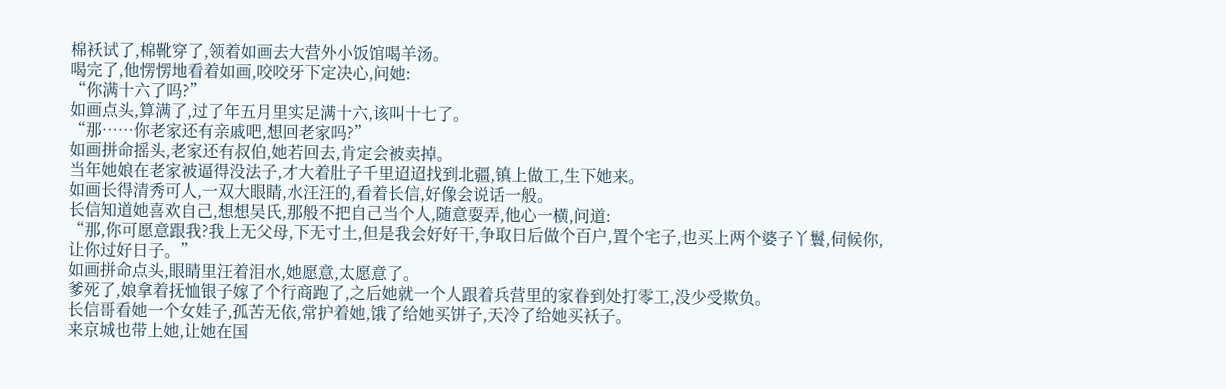棉袄试了,棉靴穿了,领着如画去大营外小饭馆喝羊汤。
喝完了,他愣愣地看着如画,咬咬牙下定决心,问她:
“你满十六了吗?”
如画点头,算满了,过了年五月里实足满十六,该叫十七了。
“那……你老家还有亲戚吧,想回老家吗?”
如画拼命摇头,老家还有叔伯,她若回去,肯定会被卖掉。
当年她娘在老家被逼得没法子,才大着肚子千里迢迢找到北疆,镇上做工,生下她来。
如画长得清秀可人,一双大眼睛,水汪汪的,看着长信,好像会说话一般。
长信知道她喜欢自己,想想吴氏,那般不把自己当个人,随意耍弄,他心一横,问道:
“那,你可愿意跟我?我上无父母,下无寸土,但是我会好好干,争取日后做个百户,置个宅子,也买上两个婆子丫鬟,伺候你,让你过好日子。”
如画拼命点头,眼睛里汪着泪水,她愿意,太愿意了。
爹死了,娘拿着抚恤银子嫁了个行商跑了,之后她就一个人跟着兵营里的家眷到处打零工,没少受欺负。
长信哥看她一个女娃子,孤苦无依,常护着她,饿了给她买饼子,天冷了给她买袄子。
来京城也带上她,让她在国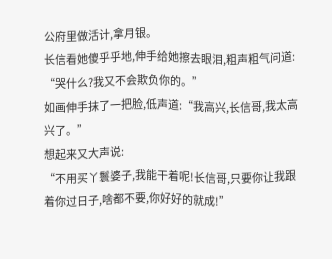公府里做活计,拿月银。
长信看她傻乎乎地,伸手给她擦去眼泪,粗声粗气问道:
“哭什么?我又不会欺负你的。”
如画伸手抹了一把脸,低声道:“我高兴,长信哥,我太高兴了。”
想起来又大声说:
“不用买丫鬟婆子,我能干着呢!长信哥,只要你让我跟着你过日子,啥都不要,你好好的就成!”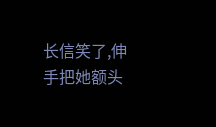长信笑了,伸手把她额头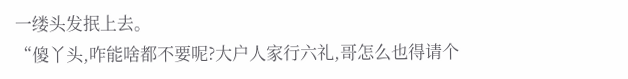一缕头发抿上去。
“傻丫头,咋能啥都不要呢?大户人家行六礼,哥怎么也得请个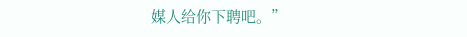媒人给你下聘吧。”